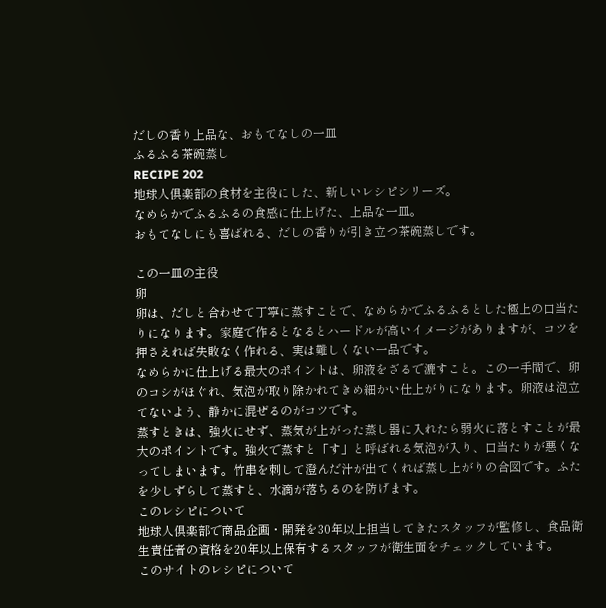だしの香り上品な、おもてなしの一皿
ふるふる茶碗蒸し
RECIPE 202
地球人倶楽部の食材を主役にした、新しいレシピシリーズ。
なめらかでふるふるの食感に仕上げた、上品な一皿。
おもてなしにも喜ばれる、だしの香りが引き立つ茶碗蒸しです。

この一皿の主役
卵
卵は、だしと合わせて丁寧に蒸すことで、なめらかでふるふるとした極上の口当たりになります。家庭で作るとなるとハードルが高いイメージがありますが、コツを押さえれば失敗なく作れる、実は難しくない一品です。
なめらかに仕上げる最大のポイントは、卵液をざるで漉すこと。この一手間で、卵のコシがほぐれ、気泡が取り除かれてきめ細かい仕上がりになります。卵液は泡立てないよう、静かに混ぜるのがコツです。
蒸すときは、強火にせず、蒸気が上がった蒸し器に入れたら弱火に落とすことが最大のポイントです。強火で蒸すと「す」と呼ばれる気泡が入り、口当たりが悪くなってしまいます。竹串を刺して澄んだ汁が出てくれば蒸し上がりの合図です。ふたを少しずらして蒸すと、水滴が落ちるのを防げます。
このレシピについて
地球人倶楽部で商品企画・開発を30年以上担当してきたスタッフが監修し、食品衛生責任者の資格を20年以上保有するスタッフが衛生面をチェックしています。
このサイトのレシピについて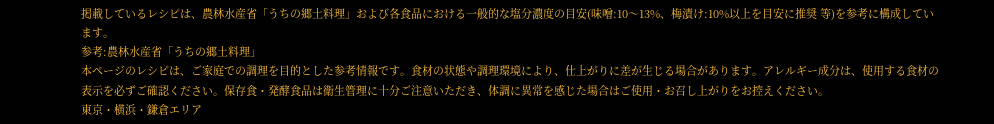掲載しているレシピは、農林水産省「うちの郷土料理」および各食品における一般的な塩分濃度の目安(味噌:10〜13%、梅漬け:10%以上を目安に推奨 等)を参考に構成しています。
参考:農林水産省「うちの郷土料理」
本ページのレシピは、ご家庭での調理を目的とした参考情報です。食材の状態や調理環境により、仕上がりに差が生じる場合があります。アレルギー成分は、使用する食材の表示を必ずご確認ください。保存食・発酵食品は衛生管理に十分ご注意いただき、体調に異常を感じた場合はご使用・お召し上がりをお控えください。
東京・横浜・鎌倉エリア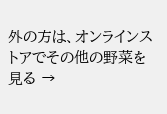外の方は、オンラインストアでその他の野菜を見る →